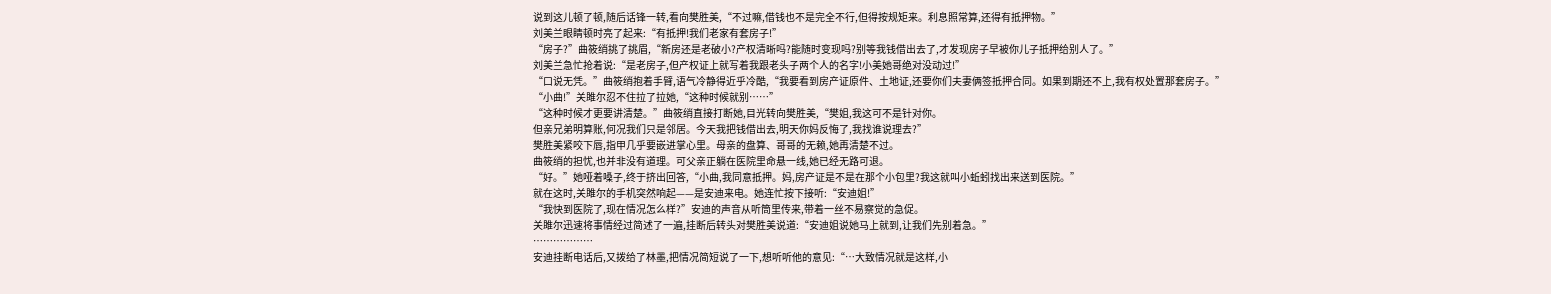说到这儿顿了顿,随后话锋一转,看向樊胜美,“不过嘛,借钱也不是完全不行,但得按规矩来。利息照常算,还得有抵押物。”
刘美兰眼睛顿时亮了起来:“有抵押!我们老家有套房子!”
“房子?”曲筱绡挑了挑眉,“新房还是老破小?产权清晰吗?能随时变现吗?别等我钱借出去了,才发现房子早被你儿子抵押给别人了。”
刘美兰急忙抢着说:“是老房子,但产权证上就写着我跟老头子两个人的名字!小美她哥绝对没动过!”
“口说无凭。”曲筱绡抱着手臂,语气冷静得近乎冷酷,“我要看到房产证原件、土地证,还要你们夫妻俩签抵押合同。如果到期还不上,我有权处置那套房子。”
“小曲!”关雎尔忍不住拉了拉她,“这种时候就别……”
“这种时候才更要讲清楚。”曲筱绡直接打断她,目光转向樊胜美,“樊姐,我这可不是针对你。
但亲兄弟明算账,何况我们只是邻居。今天我把钱借出去,明天你妈反悔了,我找谁说理去?”
樊胜美紧咬下唇,指甲几乎要嵌进掌心里。母亲的盘算、哥哥的无赖,她再清楚不过。
曲筱绡的担忧,也并非没有道理。可父亲正躺在医院里命悬一线,她已经无路可退。
“好。”她哑着嗓子,终于挤出回答,“小曲,我同意抵押。妈,房产证是不是在那个小包里?我这就叫小蚯蚓找出来送到医院。”
就在这时,关雎尔的手机突然响起——是安迪来电。她连忙按下接听:“安迪姐!”
“我快到医院了,现在情况怎么样?”安迪的声音从听筒里传来,带着一丝不易察觉的急促。
关雎尔迅速将事情经过简述了一遍,挂断后转头对樊胜美说道:“安迪姐说她马上就到,让我们先别着急。”
………………
安迪挂断电话后,又拨给了林墨,把情况简短说了一下,想听听他的意见:“…大致情况就是这样,小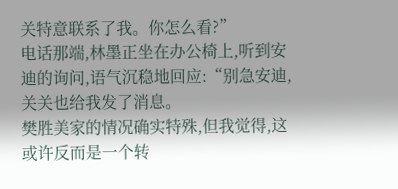关特意联系了我。你怎么看?”
电话那端,林墨正坐在办公椅上,听到安迪的询问,语气沉稳地回应:“别急安迪,关关也给我发了消息。
樊胜美家的情况确实特殊,但我觉得,这或许反而是一个转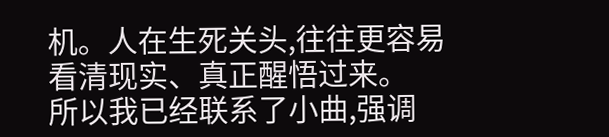机。人在生死关头,往往更容易看清现实、真正醒悟过来。
所以我已经联系了小曲,强调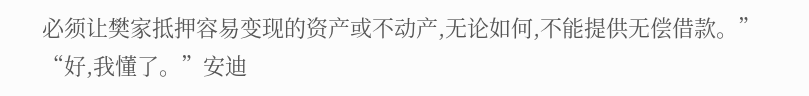必须让樊家抵押容易变现的资产或不动产,无论如何,不能提供无偿借款。”
“好,我懂了。”安迪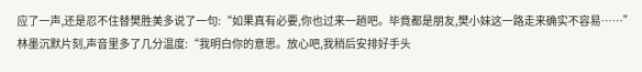应了一声,还是忍不住替樊胜美多说了一句:“如果真有必要,你也过来一趟吧。毕竟都是朋友,樊小妹这一路走来确实不容易……”
林墨沉默片刻,声音里多了几分温度:“我明白你的意思。放心吧,我稍后安排好手头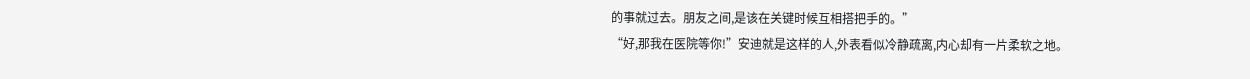的事就过去。朋友之间,是该在关键时候互相搭把手的。”
“好,那我在医院等你!”安迪就是这样的人,外表看似冷静疏离,内心却有一片柔软之地。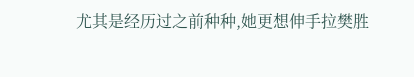尤其是经历过之前种种,她更想伸手拉樊胜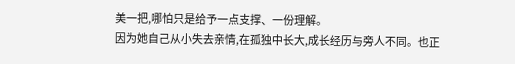美一把,哪怕只是给予一点支撑、一份理解。
因为她自己从小失去亲情,在孤独中长大,成长经历与旁人不同。也正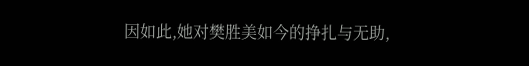因如此,她对樊胜美如今的挣扎与无助,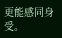更能感同身受。